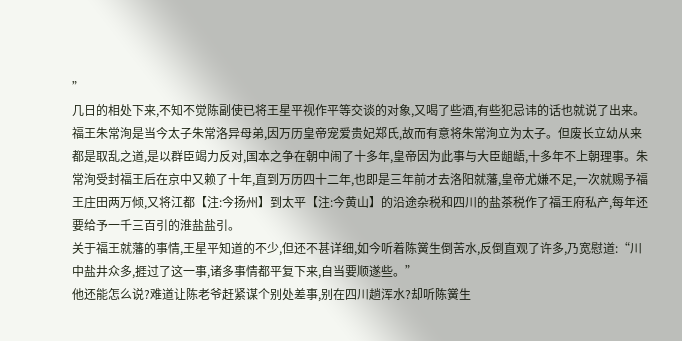”
几日的相处下来,不知不觉陈副使已将王星平视作平等交谈的对象,又喝了些酒,有些犯忌讳的话也就说了出来。福王朱常洵是当今太子朱常洛异母弟,因万历皇帝宠爱贵妃郑氏,故而有意将朱常洵立为太子。但废长立幼从来都是取乱之道,是以群臣竭力反对,国本之争在朝中闹了十多年,皇帝因为此事与大臣龃龉,十多年不上朝理事。朱常洵受封福王后在京中又赖了十年,直到万历四十二年,也即是三年前才去洛阳就藩,皇帝尤嫌不足,一次就赐予福王庄田两万倾,又将江都【注:今扬州】到太平【注:今黄山】的沿途杂税和四川的盐茶税作了福王府私产,每年还要给予一千三百引的淮盐盐引。
关于福王就藩的事情,王星平知道的不少,但还不甚详细,如今听着陈黉生倒苦水,反倒直观了许多,乃宽慰道:“川中盐井众多,捱过了这一事,诸多事情都平复下来,自当要顺遂些。”
他还能怎么说?难道让陈老爷赶紧谋个别处差事,别在四川趟浑水?却听陈黉生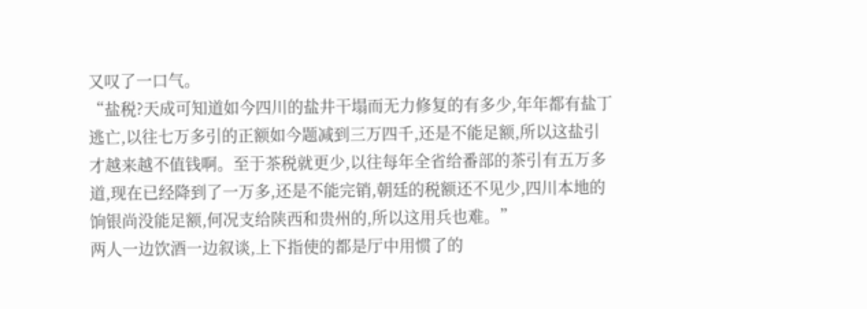又叹了一口气。
“盐税?天成可知道如今四川的盐井干塌而无力修复的有多少,年年都有盐丁逃亡,以往七万多引的正额如今题减到三万四千,还是不能足额,所以这盐引才越来越不值钱啊。至于茶税就更少,以往每年全省给番部的茶引有五万多道,现在已经降到了一万多,还是不能完销,朝廷的税额还不见少,四川本地的饷银尚没能足额,何况支给陕西和贵州的,所以这用兵也难。”
两人一边饮酒一边叙谈,上下指使的都是厅中用惯了的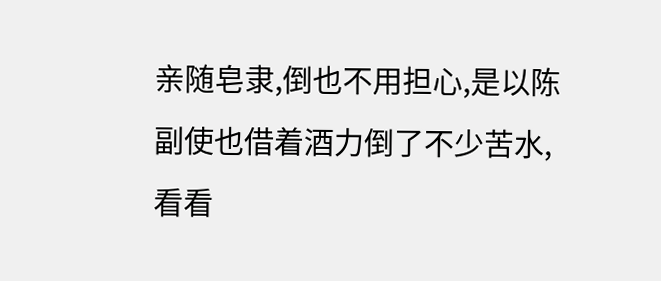亲随皂隶,倒也不用担心,是以陈副使也借着酒力倒了不少苦水,看看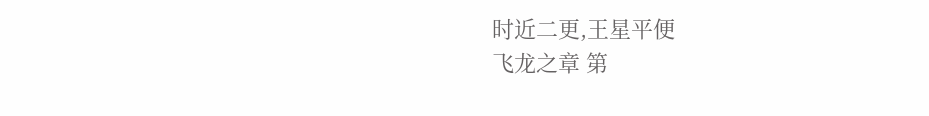时近二更,王星平便
飞龙之章 第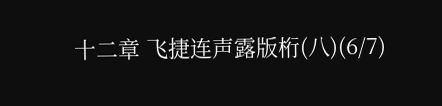十二章 飞捷连声露版桁(八)(6/7)